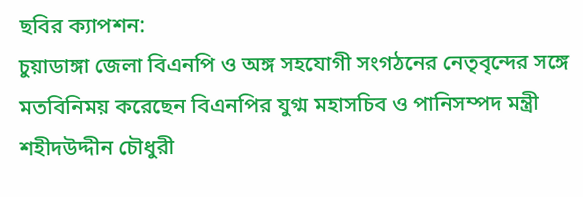ছবির ক্যাপশন:
চুয়াডাঙ্গা জেলা বিএনপি ও অঙ্গ সহযোগী সংগঠনের নেতৃবৃন্দের সঙ্গে মতবিনিময় করেছেন বিএনপির যুগ্ম মহাসচিব ও পানিসম্পদ মন্ত্রী শহীদউদ্দীন চৌধুরী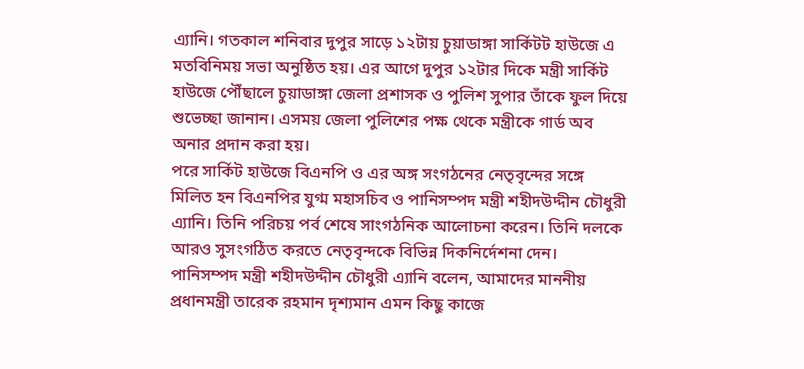এ্যানি। গতকাল শনিবার দুপুর সাড়ে ১২টায় চুয়াডাঙ্গা সার্কিটট হাউজে এ মতবিনিময় সভা অনুষ্ঠিত হয়। এর আগে দুপুর ১২টার দিকে মন্ত্রী সার্কিট হাউজে পৌঁছালে চুয়াডাঙ্গা জেলা প্রশাসক ও পুলিশ সুপার তাঁকে ফুল দিয়ে শুভেচ্ছা জানান। এসময় জেলা পুলিশের পক্ষ থেকে মন্ত্রীকে গার্ড অব অনার প্রদান করা হয়।
পরে সার্কিট হাউজে বিএনপি ও এর অঙ্গ সংগঠনের নেতৃবৃন্দের সঙ্গে মিলিত হন বিএনপির যুগ্ম মহাসচিব ও পানিসম্পদ মন্ত্রী শহীদউদ্দীন চৌধুরী এ্যানি। তিনি পরিচয় পর্ব শেষে সাংগঠনিক আলোচনা করেন। তিনি দলকে আরও সুসংগঠিত করতে নেতৃবৃন্দকে বিভিন্ন দিকনির্দেশনা দেন।
পানিসম্পদ মন্ত্রী শহীদউদ্দীন চৌধুরী এ্যানি বলেন, আমাদের মাননীয় প্রধানমন্ত্রী তারেক রহমান দৃশ্যমান এমন কিছু কাজে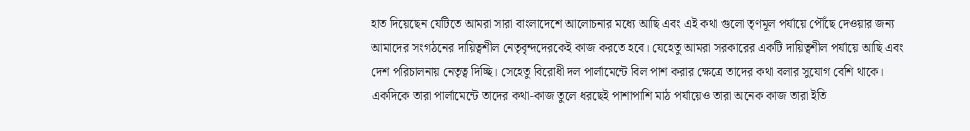হাত দিয়েছেন যেটিতে আমরা সারা বাংলাদেশে আলোচনার মধ্যে আছি এবং এই কথা গুলো তৃণমূল পর্যায়ে পৌঁছে দেওয়ার জন্য আমাদের সংগঠনের দায়িত্বশীল নেতৃবৃন্দদেরকেই কাজ করতে হবে। যেহেতু আমরা সরকারের একটি দায়িত্বশীল পর্যায়ে আছি এবং দেশ পরিচালনায় নেতৃত্ব দিচ্ছি। সেহেতু বিরোধী দল পার্লামেন্টে বিল পাশ করার ক্ষেত্রে তাদের কথা বলার সুযোগ বেশি থাকে। একদিকে তারা পার্লামেন্টে তাদের কথা-কাজ তুলে ধরছেই পাশাপাশি মাঠ পর্যায়েও তারা অনেক কাজ তারা ইতি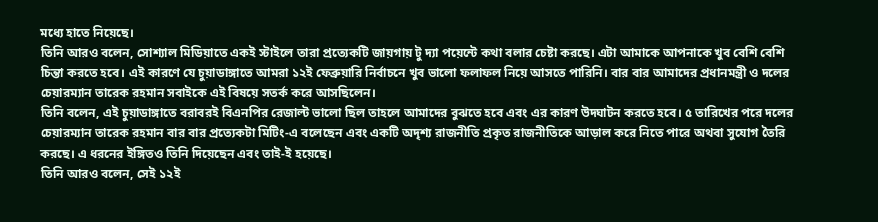মধ্যে হাতে নিয়েছে।
তিনি আরও বলেন, সোশ্যাল মিডিয়াতে একই স্টাইলে তারা প্রত্যেকটি জায়গায় টু দ্যা পয়েন্টে কথা বলার চেষ্টা করছে। এটা আমাকে আপনাকে খুব বেশি বেশি চিন্তা করতে হবে। এই কারণে যে চুয়াডাঙ্গাতে আমরা ১২ই ফেব্রুয়ারি নির্বাচনে খুব ভালো ফলাফল নিয়ে আসতে পারিনি। বার বার আমাদের প্রধানমন্ত্রী ও দলের চেয়ারম্যান তারেক রহমান সবাইকে এই বিষয়ে সতর্ক করে আসছিলেন।
তিনি বলেন, এই চুয়াডাঙ্গাতে বরাবরই বিএনপির রেজাল্ট ভালো ছিল তাহলে আমাদের বুঝতে হবে এবং এর কারণ উদ্ঘাটন করতে হবে। ৫ তারিখের পরে দলের চেয়ারম্যান তারেক রহমান বার বার প্রত্যেকটা মিটিং-এ বলেছেন এবং একটি অদৃশ্য রাজনীতি প্রকৃত রাজনীতিকে আড়াল করে নিতে পারে অথবা সুযোগ তৈরি করছে। এ ধরনের ইঙ্গিতও তিনি দিয়েছেন এবং তাই-ই হয়েছে।
তিনি আরও বলেন, সেই ১২ই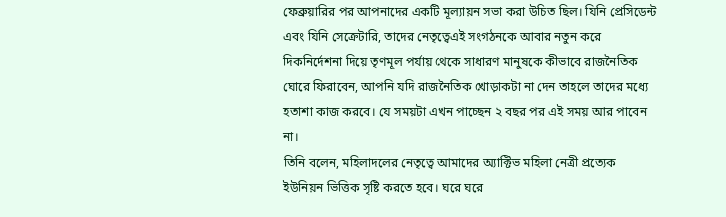ফেব্রুয়ারির পর আপনাদের একটি মূল্যায়ন সভা করা উচিত ছিল। যিনি প্রেসিডেন্ট এবং যিনি সেক্রেটারি, তাদের নেতৃত্বেএই সংগঠনকে আবার নতুন করে দিকনির্দেশনা দিয়ে তৃণমূল পর্যায় থেকে সাধারণ মানুষকে কীভাবে রাজনৈতিক ঘোরে ফিরাবেন, আপনি যদি রাজনৈতিক খোড়াকটা না দেন তাহলে তাদের মধ্যে হতাশা কাজ করবে। যে সময়টা এখন পাচ্ছেন ২ বছর পর এই সময় আর পাবেন না।
তিনি বলেন, মহিলাদলের নেতৃত্বে আমাদের অ্যাক্টিভ মহিলা নেত্রী প্রত্যেক ইউনিয়ন ভিত্তিক সৃষ্টি করতে হবে। ঘরে ঘরে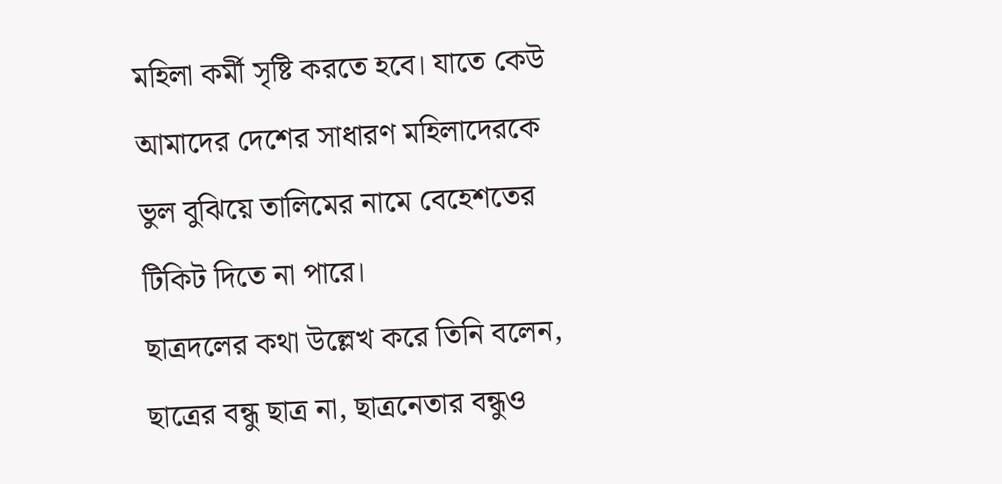মহিলা কর্মী সৃষ্টি করতে হবে। যাতে কেউ আমাদের দেশের সাধারণ মহিলাদেরকে ভুল বুঝিয়ে তালিমের নামে বেহেশতের টিকিট দিতে না পারে।
ছাত্রদলের কথা উল্লেখ করে তিনি বলেন, ছাত্রের বন্ধু ছাত্র না, ছাত্রনেতার বন্ধুও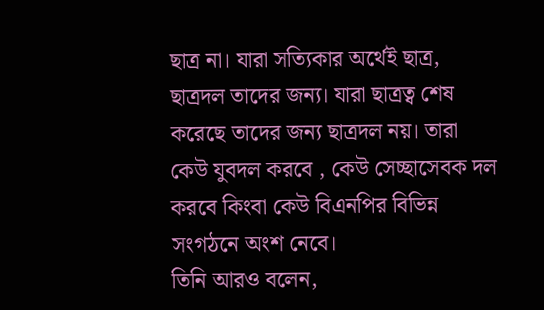ছাত্র না। যারা সত্যিকার অর্থেই ছাত্র, ছাত্রদল তাদের জন্য। যারা ছাত্রত্ব শেষ করেছে তাদের জন্য ছাত্রদল নয়। তারা কেউ যুবদল করবে , কেউ সেচ্ছাসেবক দল করবে কিংবা কেউ বিএনপির বিভিন্ন সংগঠনে অংশ নেবে।
তিনি আরও বলেন,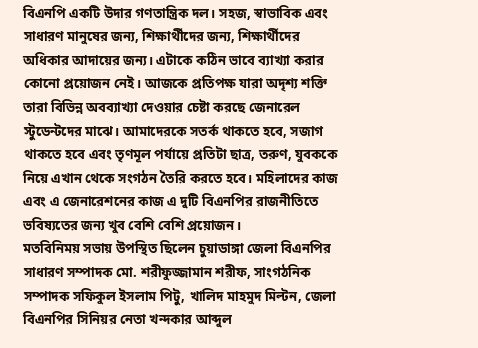বিএনপি একটি উদার গণতান্ত্রিক দল। সহজ, স্বাভাবিক এবং সাধারণ মানুষের জন্য, শিক্ষার্থীদের জন্য, শিক্ষার্থীদের অধিকার আদায়ের জন্য। এটাকে কঠিন ভাবে ব্যাখ্যা করার কোনো প্রয়োজন নেই। আজকে প্রতিপক্ষ যারা অদৃশ্য শক্তি তারা বিভিন্ন অবব্যাখ্যা দেওয়ার চেষ্টা করছে জেনারেল স্টুডেন্টদের মাঝে। আমাদেরকে সতর্ক থাকতে হবে, সজাগ থাকতে হবে এবং তৃণমূল পর্যায়ে প্রতিটা ছাত্র, তরুণ, যুবককে নিয়ে এখান থেকে সংগঠন তৈরি করতে হবে। মহিলাদের কাজ এবং এ জেনারেশনের কাজ এ দুটি বিএনপির রাজনীতিতে ভবিষ্যতের জন্য খুব বেশি বেশি প্রয়োজন।
মতবিনিময় সভায় উপস্থিত ছিলেন চুয়াডাঙ্গা জেলা বিএনপির সাধারণ সম্পাদক মো. শরীফুজ্জামান শরীফ, সাংগঠনিক সম্পাদক সফিকুল ইসলাম পিটু, খালিদ মাহমুদ মিল্টন, জেলা বিএনপির সিনিয়র নেতা খন্দকার আব্দুল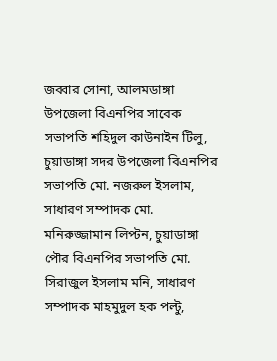জব্বার সোনা, আলমডাঙ্গা উপজেলা বিএনপির সাবেক সভাপতি শহিদুল কাউনাইন টিলু, চুয়াডাঙ্গা সদর উপজেলা বিএনপির সভাপতি মো. নজরুল ইসলাম, সাধারণ সম্পাদক মো. মনিরুজ্জামান লিপ্টন, চুয়াডাঙ্গা পৌর বিএনপির সভাপতি মো. সিরাজুল ইসলাম মনি, সাধারণ সম্পাদক মাহমুদুল হক পল্টু,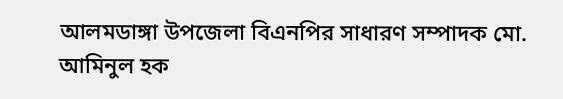আলমডাঙ্গা উপজেলা বিএনপির সাধারণ সম্পাদক মো. আমিনুল হক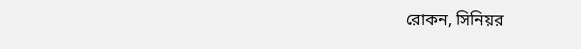রোকন, সিনিয়র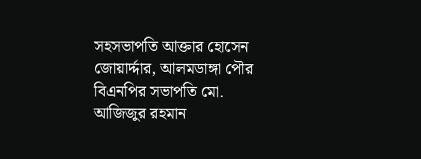সহসভাপতি আক্তার হোসেন জোয়ার্দ্দার, আলমডাঙ্গা পৌর বিএনপির সভাপতি মো. আজিজুর রহমান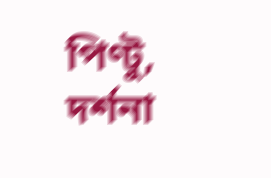পিণ্টু, দর্শনা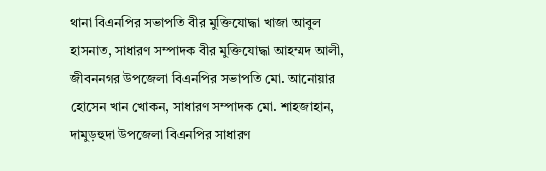থানা বিএনপির সভাপতি বীর মুক্তিযোদ্ধা খাজা আবুল হাসনাত, সাধারণ সম্পাদক বীর মুক্তিযোদ্ধা আহম্মদ আলী, জীবননগর উপজেলা বিএনপির সভাপতি মো. আনোয়ার হোসেন খান খোকন, সাধারণ সম্পাদক মো. শাহজাহান, দামুড়হুদা উপজেলা বিএনপির সাধারণ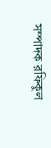সম্পাদক রফিকুল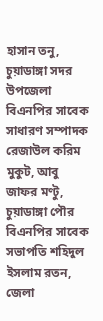হাসান তনু, চুয়াডাঙ্গা সদর উপজেলা বিএনপির সাবেক সাধারণ সম্পাদক রেজাউল করিম মুকুট, আবু জাফর মণ্টু, চুয়াডাঙ্গা পৌর বিএনপির সাবেক সভাপতি শহিদুল ইসলাম রতন, জেলা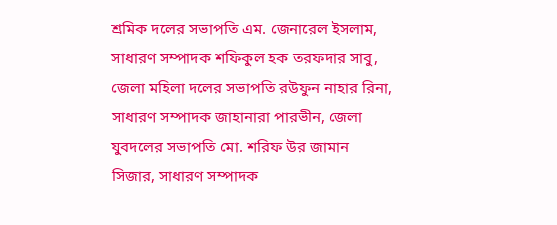শ্রমিক দলের সভাপতি এম. জেনারেল ইসলাম, সাধারণ সম্পাদক শফিকুল হক তরফদার সাবু, জেলা মহিলা দলের সভাপতি রউফুন নাহার রিনা, সাধারণ সম্পাদক জাহানারা পারভীন, জেলা যুবদলের সভাপতি মো. শরিফ উর জামান সিজার, সাধারণ সম্পাদক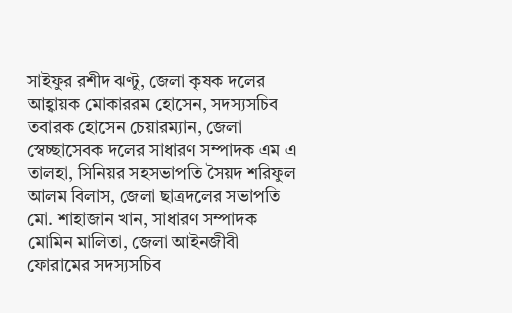সাইফুর রশীদ ঝণ্টু, জেলা কৃষক দলের আহ্বায়ক মোকাররম হোসেন, সদস্যসচিব তবারক হোসেন চেয়ারম্যান, জেলা স্বেচ্ছাসেবক দলের সাধারণ সম্পাদক এম এ তালহা, সিনিয়র সহসভাপতি সৈয়দ শরিফুল আলম বিলাস, জেলা ছাত্রদলের সভাপতি মো. শাহাজান খান, সাধারণ সম্পাদক মোমিন মালিতা, জেলা আইনজীবী ফোরামের সদস্যসচিব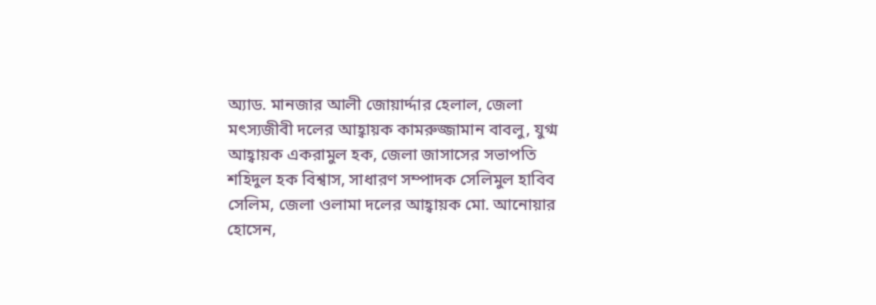অ্যাড. মানজার আলী জোয়ার্দ্দার হেলাল, জেলা মৎস্যজীবী দলের আহ্বায়ক কামরুজ্জামান বাবলু, যুগ্ম আহ্বায়ক একরামুল হক, জেলা জাসাসের সভাপতি শহিদুল হক বিশ্বাস, সাধারণ সম্পাদক সেলিমুল হাবিব সেলিম, জেলা ওলামা দলের আহ্বায়ক মো. আনোয়ার হোসেন,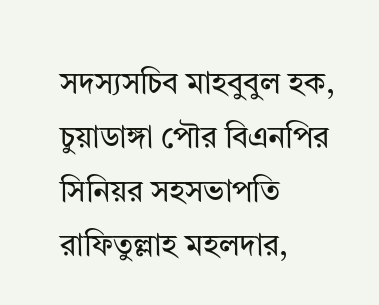সদস্যসচিব মাহবুবুল হক, চুয়াডাঙ্গা পৌর বিএনপির সিনিয়র সহসভাপতি রাফিতুল্লাহ মহলদার,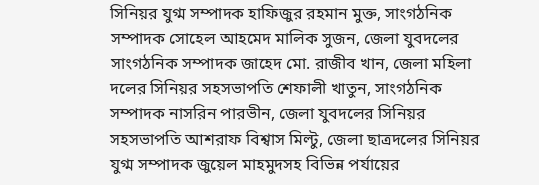সিনিয়র যুগ্ম সম্পাদক হাফিজুর রহমান মুক্ত, সাংগঠনিক সম্পাদক সোহেল আহমেদ মালিক সুজন, জেলা যুবদলের সাংগঠনিক সম্পাদক জাহেদ মো. রাজীব খান, জেলা মহিলা দলের সিনিয়র সহসভাপতি শেফালী খাতুন, সাংগঠনিক সম্পাদক নাসরিন পারভীন, জেলা যুবদলের সিনিয়র সহসভাপতি আশরাফ বিশ্বাস মিল্টু, জেলা ছাত্রদলের সিনিয়র যুগ্ম সম্পাদক জুয়েল মাহমুদসহ বিভিন্ন পর্যায়ের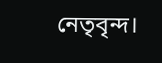নেতৃবৃন্দ।